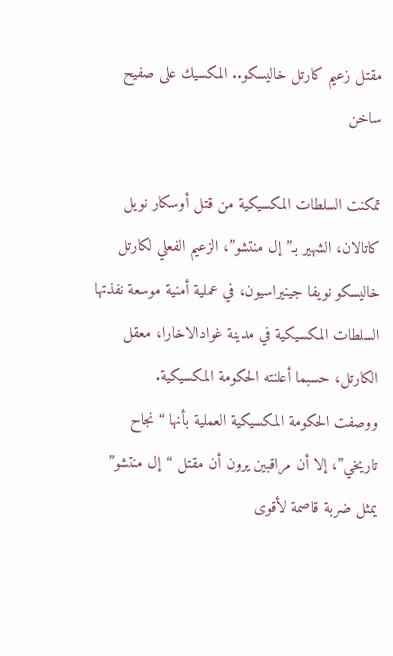مقتل زعيم كارتل خاليسكو.. المكسيك على صفيح ساخن

تمكنت السلطات المكسيكية من قتل أوسكار نويل كاتالان، الشهير بـ”إل منتشو”، الزعيم الفعلي لكارتل خاليسكو نويفا جينيراسيون، في عملية أمنية موسعة نفذتها السلطات المكسيكية في مدينة غوادالاخارا، معقل الكارتل، حسبما أعلنته الحكومة المكسيكية.
ووصفت الحكومة المكسيكية العملية بأنها “نجاح تاريخي”، إلا أن مراقبين يرون أن مقتل “إل منتشو” يمثل ضربة قاصمة لأقوى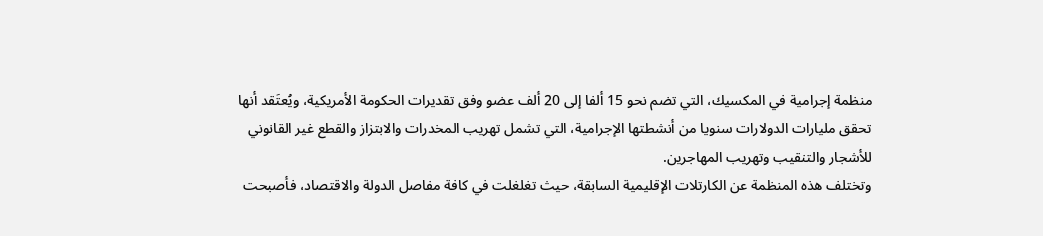منظمة إجرامية في المكسيك، التي تضم نحو 15 ألفا إلى 20 ألف عضو وفق تقديرات الحكومة الأمريكية، ويُعتَقد أنها تحقق مليارات الدولارات سنويا من أنشطتها الإجرامية، التي تشمل تهريب المخدرات والابتزاز والقطع غير القانوني للأشجار والتنقيب وتهريب المهاجرين.
وتختلف هذه المنظمة عن الكارتلات الإقليمية السابقة، حيث تغلغلت في كافة مفاصل الدولة والاقتصاد، فأصبحت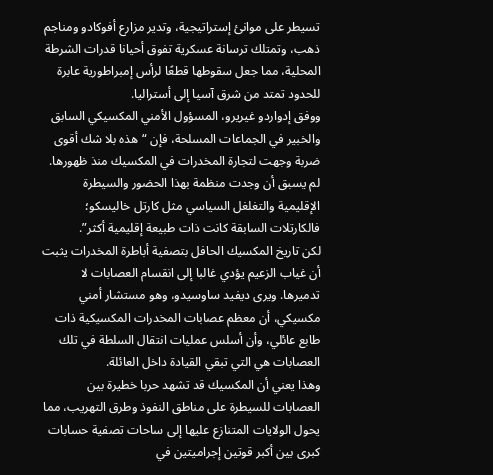تسيطر على موانئ إستراتيجية، وتدير مزارع أفوكادو ومناجم ذهب، وتمتلك ترسانة عسكرية تفوق أحيانا قدرات الشرطة المحلية، مما جعل سقوطها قطعًا لرأس إمبراطورية عابرة للحدود تمتد من شرق آسيا إلى أستراليا.
ووفق إدواردو غيريرو، المسؤول الأمني المكسيكي السابق والخبير في الجماعات المسلحة، فإن “هذه بلا شك أقوى ضربة وجهت لتجارة المخدرات في المكسيك منذ ظهورها. لم يسبق أن وجدت منظمة بهذا الحضور والسيطرة الإقليمية والتغلغل السياسي مثل كارتل خاليسكو؛ فالكارتلات السابقة كانت ذات طبيعة إقليمية أكثر”.
لكن تاريخ المكسيك الحافل بتصفية أباطرة المخدرات يثبت أن غياب الزعيم يؤدي غالبا إلى انقسام العصابات لا تدميرها. ويرى ديفيد ساوسيدو، وهو مستشار أمني مكسيكي، أن معظم عصابات المخدرات المكسيكية ذات طابع عائلي، وأن أسلس عمليات انتقال السلطة في تلك العصابات هي التي تبقي القيادة داخل العائلة.
وهذا يعني أن المكسيك قد تشهد حربا خطيرة بين العصابات للسيطرة على مناطق النفوذ وطرق التهريب، مما يحول الولايات المتنازع عليها إلى ساحات تصفية حسابات كبرى بين أكبر قوتين إجراميتين في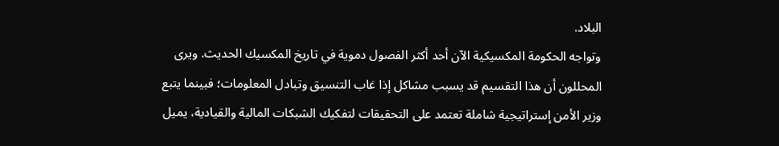البلاد.
وتواجه الحكومة المكسيكية الآن أحد أكثر الفصول دموية في تاريخ المكسيك الحديث. ويرى المحللون أن هذا التقسيم قد يسبب مشاكل إذا غاب التنسيق وتبادل المعلومات؛ فبينما يتبع وزير الأمن إستراتيجية شاملة تعتمد على التحقيقات لتفكيك الشبكات المالية والقيادية، يميل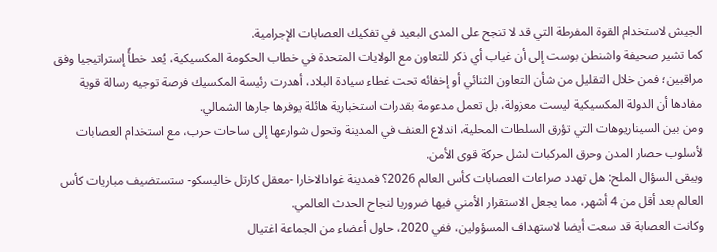الجيش لاستخدام القوة المفرطة التي قد لا تنجح على المدى البعيد في تفكيك العصابات الإجرامية.
كما تشير صحيفة واشنطن بوست إلى أن غياب أي ذكر للتعاون مع الولايات المتحدة في خطاب الحكومة المكسيكية، يُعد خطأً إستراتيجيا وفق مراقبين؛ فمن خلال التقليل من شأن التعاون الثنائي أو إخفائه تحت غطاء سيادة البلاد، أهدرت رئيسة المكسيك فرصة توجيه رسالة قوية مفادها أن الدولة المكسيكية ليست معزولة، بل تعمل مدعومة بقدرات استخبارية هائلة يوفرها جارها الشمالي.
ومن بين السيناريوهات التي تؤرق السلطات المحلية، اندلاع العنف في المدينة وتحول شوارعها إلى ساحات حرب، مع استخدام العصابات لأسلوب حصار المدن وحرق المركبات لشل حركة قوى الأمن.
ويبقى السؤال الملح: هل تهدد صراعات العصابات كأس العالم 2026؟ فمدينة غوادالاخارا -معقل كارتل خاليسكو- ستستضيف مباريات كأس العالم بعد أقل من 4 أشهر، مما يجعل الاستقرار الأمني فيها ضروريا لنجاح الحدث العالمي.
وكانت العصابة قد سعت أيضا لاستهداف المسؤولين، ففي 2020، حاول أعضاء من الجماعة اغتيال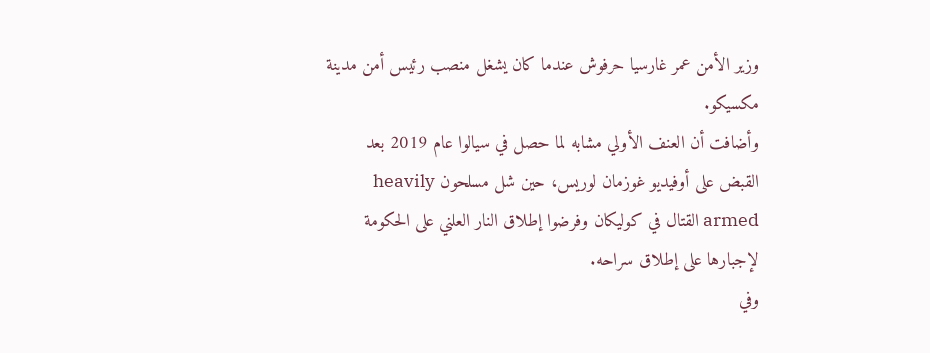وزير الأمن عمر غارسيا حرفوش عندما كان يشغل منصب رئيس أمن مدينة مكسيكو.
وأضافت أن العنف الأولي مشابه لما حصل في سيالوا عام 2019 بعد القبض على أوفيديو غوزمان لوريس، حين شل مسلحون heavily armed القتال في كوليكان وفرضوا إطلاق النار العلني على الحكومة لإجبارها على إطلاق سراحه.
وفي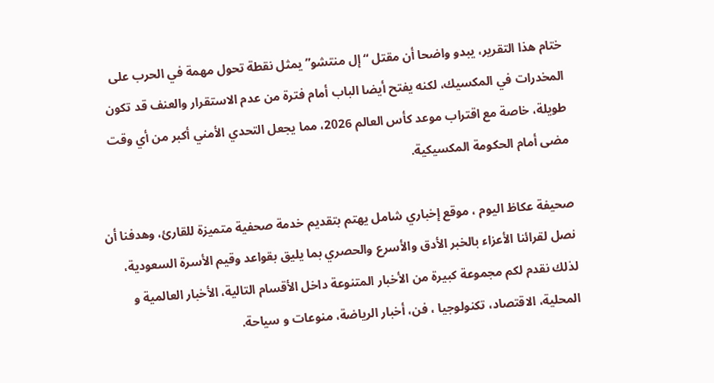ختام هذا التقرير، يبدو واضحا أن مقتل “إل منتشو” يمثل نقطة تحول مهمة في الحرب على المخدرات في المكسيك، لكنه يفتح أيضا الباب أمام فترة من عدم الاستقرار والعنف قد تكون طويلة، خاصة مع اقتراب موعد كأس العالم 2026، مما يجعل التحدي الأمني أكبر من أي وقت مضى أمام الحكومة المكسيكية.

صحيفة عكاظ اليوم ، موقع إخباري شامل يهتم بتقديم خدمة صحفية متميزة للقارئ، وهدفنا أن نصل لقرائنا الأعزاء بالخبر الأدق والأسرع والحصري بما يليق بقواعد وقيم الأسرة السعودية، لذلك نقدم لكم مجموعة كبيرة من الأخبار المتنوعة داخل الأقسام التالية، الأخبار العالمية و المحلية، الاقتصاد، تكنولوجيا ، فن، أخبار الرياضة، منوعات و سياحة.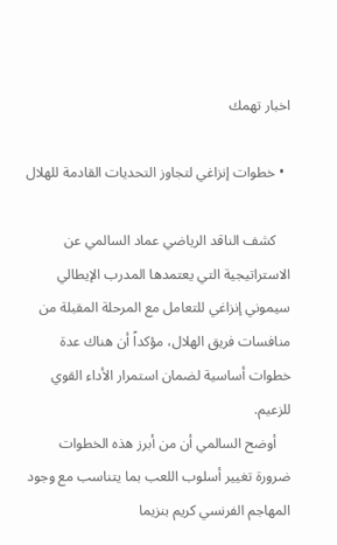اخبار تهمك

  • خطوات إنزاغي لتجاوز التحديات القادمة للهلال

    كشف الناقد الرياضي عماد السالمي عن الاستراتيجية التي يعتمدها المدرب الإيطالي سيموني إنزاغي للتعامل مع المرحلة المقبلة من منافسات فريق الهلال، مؤكداً أن هناك عدة خطوات أساسية لضمان استمرار الأداء القوي للزعيم.
    أوضح السالمي أن من أبرز هذه الخطوات ضرورة تغيير أسلوب اللعب بما يتناسب مع وجود المهاجم الفرنسي كريم بنزيما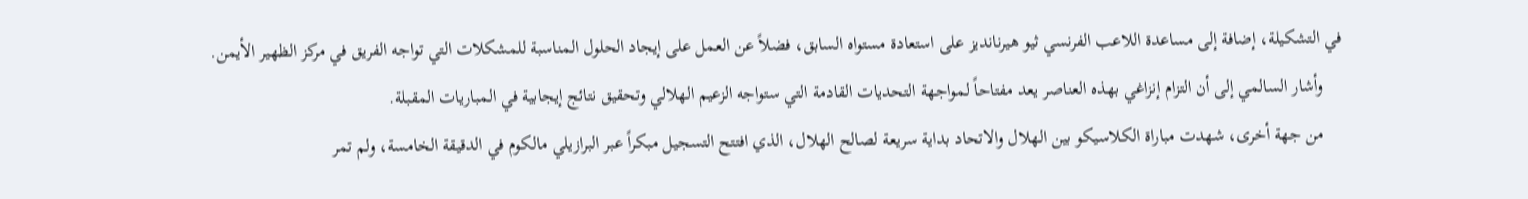في التشكيلة، إضافة إلى مساعدة اللاعب الفرنسي ثيو هيرنانديز على استعادة مستواه السابق، فضلاً عن العمل على إيجاد الحلول المناسبة للمشكلات التي تواجه الفريق في مركز الظهير الأيمن.
    وأشار السالمي إلى أن التزام إنزاغي بهذه العناصر يعد مفتاحاً لمواجهة التحديات القادمة التي ستواجه الزعيم الهلالي وتحقيق نتائج إيجابية في المباريات المقبلة.
    من جهة أخرى، شهدت مباراة الكلاسيكو بين الهلال والاتحاد بداية سريعة لصالح الهلال، الذي افتتح التسجيل مبكراً عبر البرازيلي مالكوم في الدقيقة الخامسة، ولم تمر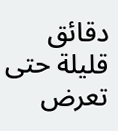دقائق قليلة حتى تعرض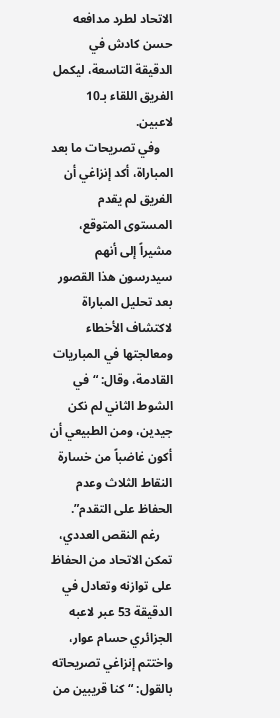الاتحاد لطرد مدافعه حسن كادش في الدقيقة التاسعة، ليكمل الفريق اللقاء بـ10 لاعبين.
    وفي تصريحات ما بعد المباراة، أكد إنزاغي أن الفريق لم يقدم المستوى المتوقع، مشيراً إلى أنهم سيدرسون هذا القصور بعد تحليل المباراة لاكتشاف الأخطاء ومعالجتها في المباريات القادمة، وقال: “في الشوط الثاني لم نكن جيدين، ومن الطبيعي أن أكون غاضباً من خسارة النقاط الثلاث وعدم الحفاظ على التقدم”.
    رغم النقص العددي، تمكن الاتحاد من الحفاظ على توازنه وتعادل في الدقيقة 53 عبر لاعبه الجزائري حسام عوار، واختتم إنزاغي تصريحاته بالقول: “كنا قريبين من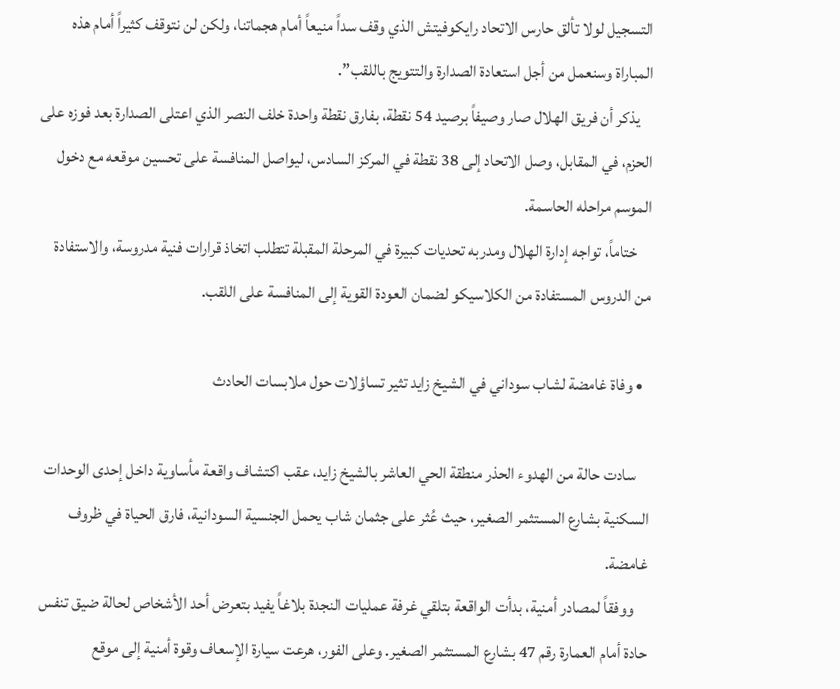التسجيل لولا تألق حارس الاتحاد رايكوفيتش الذي وقف سداً منيعاً أمام هجماتنا، ولكن لن نتوقف كثيراً أمام هذه المباراة وسنعمل من أجل استعادة الصدارة والتتويج باللقب”.
    يذكر أن فريق الهلال صار وصيفاً برصيد 54 نقطة، بفارق نقطة واحدة خلف النصر الذي اعتلى الصدارة بعد فوزه على الحزم، في المقابل، وصل الاتحاد إلى 38 نقطة في المركز السادس، ليواصل المنافسة على تحسين موقعه مع دخول الموسم مراحله الحاسمة.
    ختاماً، تواجه إدارة الهلال ومدربه تحديات كبيرة في المرحلة المقبلة تتطلب اتخاذ قرارات فنية مدروسة، والاستفادة من الدروس المستفادة من الكلاسيكو لضمان العودة القوية إلى المنافسة على اللقب.

  • وفاة غامضة لشاب سوداني في الشيخ زايد تثير تساؤلات حول ملابسات الحادث

    سادت حالة من الهدوء الحذر منطقة الحي العاشر بالشيخ زايد، عقب اكتشاف واقعة مأساوية داخل إحدى الوحدات السكنية بشارع المستثمر الصغير، حيث عُثر على جثمان شاب يحمل الجنسية السودانية، فارق الحياة في ظروف غامضة.
    ووفقاً لمصادر أمنية، بدأت الواقعة بتلقي غرفة عمليات النجدة بلاغاً يفيد بتعرض أحد الأشخاص لحالة ضيق تنفس حادة أمام العمارة رقم 47 بشارع المستثمر الصغير. وعلى الفور، هرعت سيارة الإسعاف وقوة أمنية إلى موقع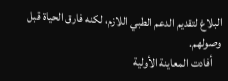البلاغ لتقديم الدعم الطبي اللازم، لكنه فارق الحياة قبل وصولهم.
    أفادت المعاينة الأولية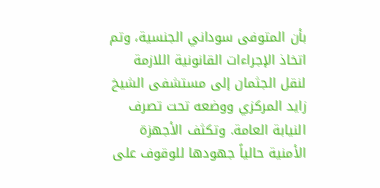بأن المتوفى سوداني الجنسية، وتم اتخاذ الإجراءات القانونية اللازمة لنقل الجثمان إلى مستشفى الشيخ زايد المركزي ووضعه تحت تصرف النيابة العامة. وتكثف الأجهزة الأمنية حالياً جهودها للوقوف على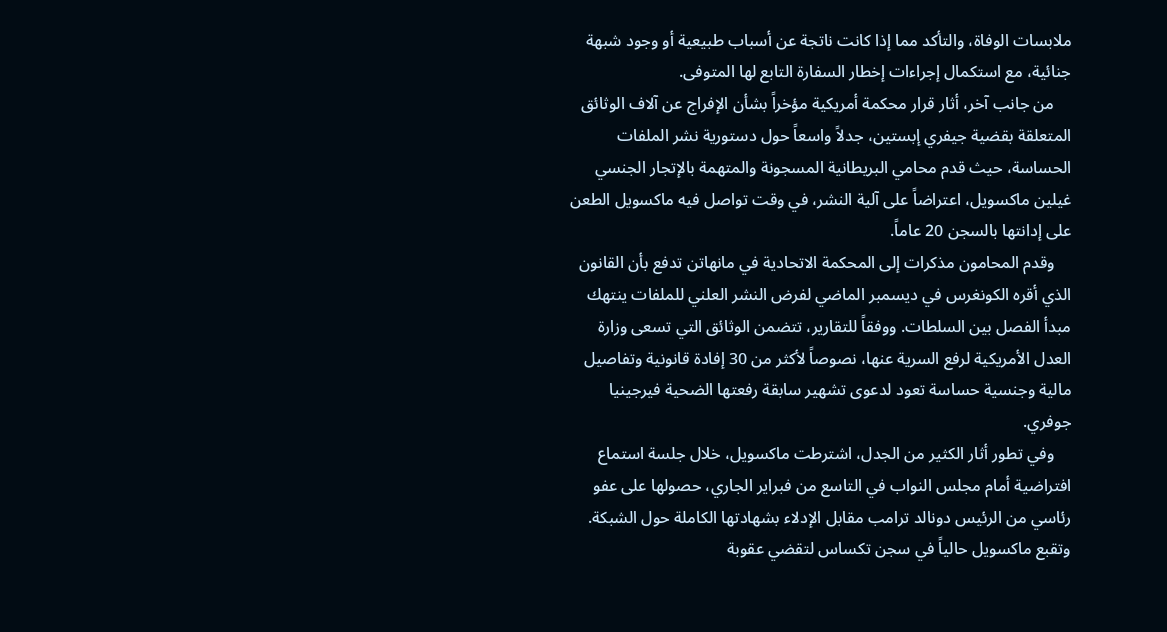ملابسات الوفاة، والتأكد مما إذا كانت ناتجة عن أسباب طبيعية أو وجود شبهة جنائية، مع استكمال إجراءات إخطار السفارة التابع لها المتوفى.
    من جانب آخر، أثار قرار محكمة أمريكية مؤخراً بشأن الإفراج عن آلاف الوثائق المتعلقة بقضية جيفري إبستين، جدلاً واسعاً حول دستورية نشر الملفات الحساسة، حيث قدم محامي البريطانية المسجونة والمتهمة بالإتجار الجنسي غيلين ماكسويل، اعتراضاً على آلية النشر، في وقت تواصل فيه ماكسويل الطعن على إدانتها بالسجن 20 عاماً.
    وقدم المحامون مذكرات إلى المحكمة الاتحادية في مانهاتن تدفع بأن القانون الذي أقره الكونغرس في ديسمبر الماضي لفرض النشر العلني للملفات ينتهك مبدأ الفصل بين السلطات. ووفقاً للتقارير، تتضمن الوثائق التي تسعى وزارة العدل الأمريكية لرفع السرية عنها، نصوصاً لأكثر من 30 إفادة قانونية وتفاصيل مالية وجنسية حساسة تعود لدعوى تشهير سابقة رفعتها الضحية فيرجينيا جوفري.
    وفي تطور أثار الكثير من الجدل، اشترطت ماكسويل، خلال جلسة استماع افتراضية أمام مجلس النواب في التاسع من فبراير الجاري، حصولها على عفو رئاسي من الرئيس دونالد ترامب مقابل الإدلاء بشهادتها الكاملة حول الشبكة. وتقبع ماكسويل حالياً في سجن تكساس لتقضي عقوبة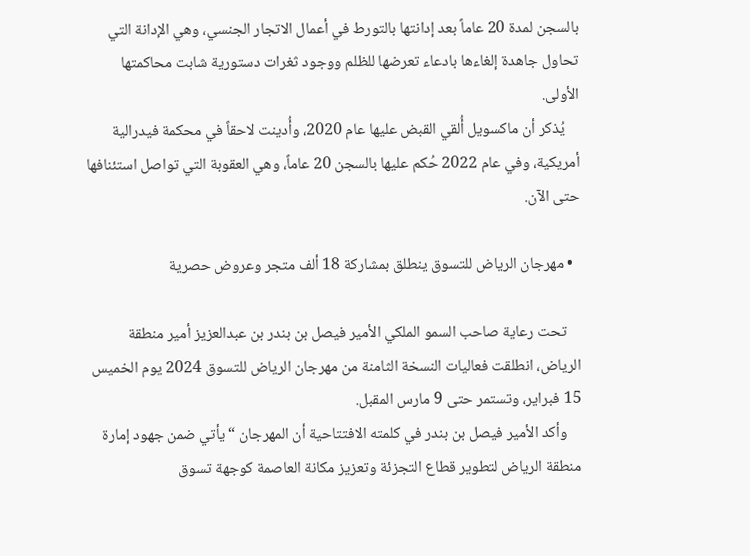بالسجن لمدة 20 عاماً بعد إدانتها بالتورط في أعمال الاتجار الجنسي، وهي الإدانة التي تحاول جاهدة إلغاءها بادعاء تعرضها للظلم ووجود ثغرات دستورية شابت محاكمتها الأولى.
    يُذكر أن ماكسويل أُلقي القبض عليها عام 2020، وأُدينت لاحقاً في محكمة فيدرالية أمريكية، وفي عام 2022 حُكم عليها بالسجن 20 عاماً، وهي العقوبة التي تواصل استئنافها حتى الآن.

  • مهرجان الرياض للتسوق ينطلق بمشاركة 18 ألف متجر وعروض حصرية

    تحت رعاية صاحب السمو الملكي الأمير فيصل بن بندر بن عبدالعزيز أمير منطقة الرياض، انطلقت فعاليات النسخة الثامنة من مهرجان الرياض للتسوق 2024 يوم الخميس 15 فبراير، وتستمر حتى 9 مارس المقبل.
    وأكد الأمير فيصل بن بندر في كلمته الافتتاحية أن المهرجان “يأتي ضمن جهود إمارة منطقة الرياض لتطوير قطاع التجزئة وتعزيز مكانة العاصمة كوجهة تسوق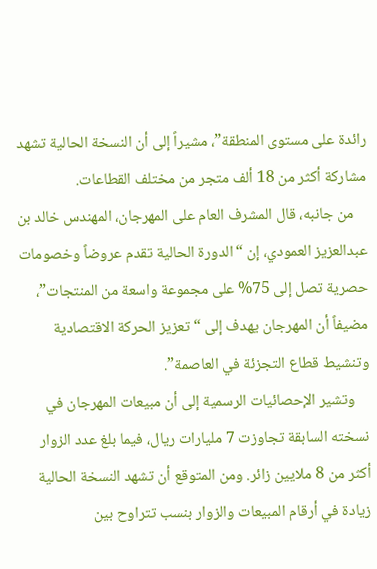رائدة على مستوى المنطقة”، مشيراً إلى أن النسخة الحالية تشهد مشاركة أكثر من 18 ألف متجر من مختلف القطاعات.
    من جانبه، قال المشرف العام على المهرجان، المهندس خالد بن عبدالعزيز العمودي، إن “الدورة الحالية تقدم عروضاً وخصومات حصرية تصل إلى 75% على مجموعة واسعة من المنتجات”، مضيفاً أن المهرجان يهدف إلى “تعزيز الحركة الاقتصادية وتنشيط قطاع التجزئة في العاصمة”.
    وتشير الإحصائيات الرسمية إلى أن مبيعات المهرجان في نسخته السابقة تجاوزت 7 مليارات ريال، فيما بلغ عدد الزوار أكثر من 8 ملايين زائر. ومن المتوقع أن تشهد النسخة الحالية زيادة في أرقام المبيعات والزوار بنسب تتراوح بين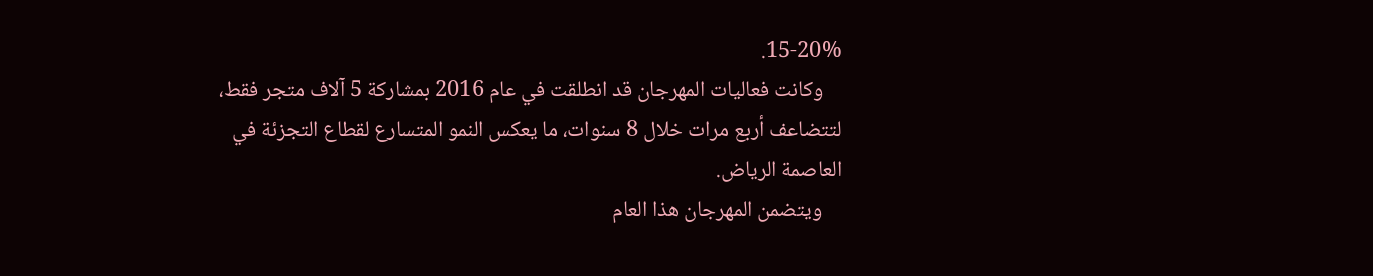15-20%.
    وكانت فعاليات المهرجان قد انطلقت في عام 2016 بمشاركة 5 آلاف متجر فقط، لتتضاعف أربع مرات خلال 8 سنوات، ما يعكس النمو المتسارع لقطاع التجزئة في العاصمة الرياض.
    ويتضمن المهرجان هذا العام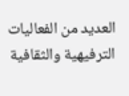العديد من الفعاليات الترفيهية والثقافية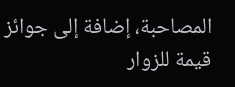المصاحبة، إضافة إلى جوائز قيمة للزوار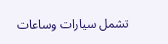تشمل سيارات وساعات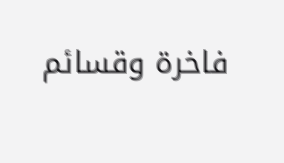فاخرة وقسائم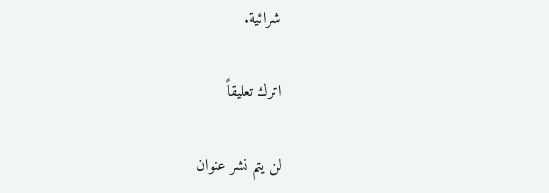شرائية.

اترك تعليقاً

لن يتم نشر عنوان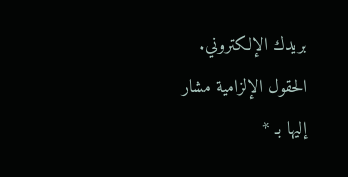بريدك الإلكتروني. الحقول الإلزامية مشار إليها بـ *